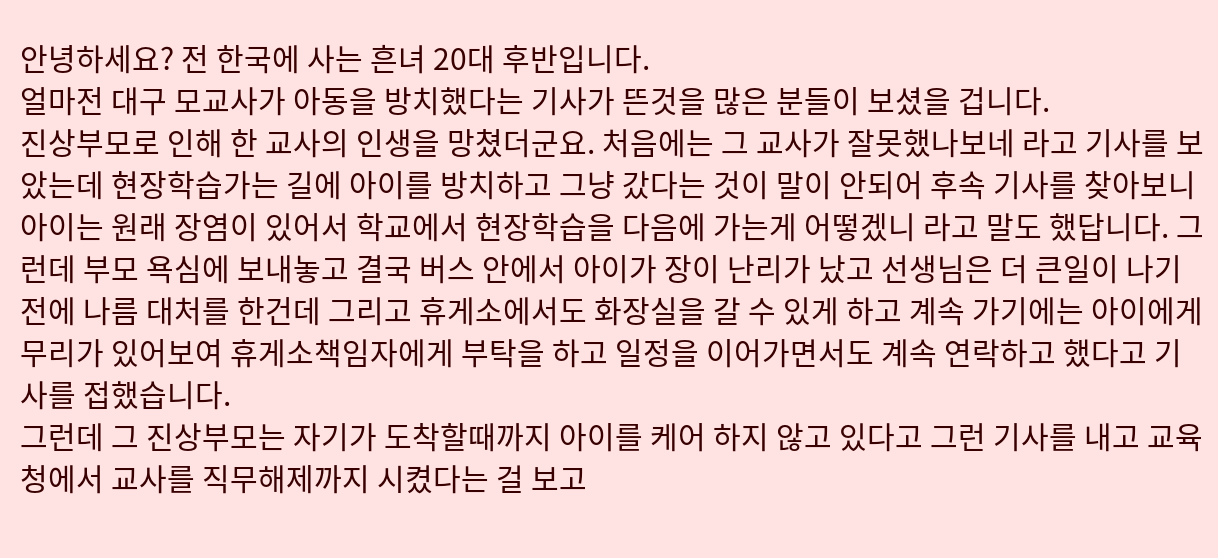안녕하세요? 전 한국에 사는 흔녀 20대 후반입니다.
얼마전 대구 모교사가 아동을 방치했다는 기사가 뜬것을 많은 분들이 보셨을 겁니다.
진상부모로 인해 한 교사의 인생을 망쳤더군요. 처음에는 그 교사가 잘못했나보네 라고 기사를 보았는데 현장학습가는 길에 아이를 방치하고 그냥 갔다는 것이 말이 안되어 후속 기사를 찾아보니 아이는 원래 장염이 있어서 학교에서 현장학습을 다음에 가는게 어떻겠니 라고 말도 했답니다. 그런데 부모 욕심에 보내놓고 결국 버스 안에서 아이가 장이 난리가 났고 선생님은 더 큰일이 나기전에 나름 대처를 한건데 그리고 휴게소에서도 화장실을 갈 수 있게 하고 계속 가기에는 아이에게 무리가 있어보여 휴게소책임자에게 부탁을 하고 일정을 이어가면서도 계속 연락하고 했다고 기사를 접했습니다.
그런데 그 진상부모는 자기가 도착할때까지 아이를 케어 하지 않고 있다고 그런 기사를 내고 교육청에서 교사를 직무해제까지 시켰다는 걸 보고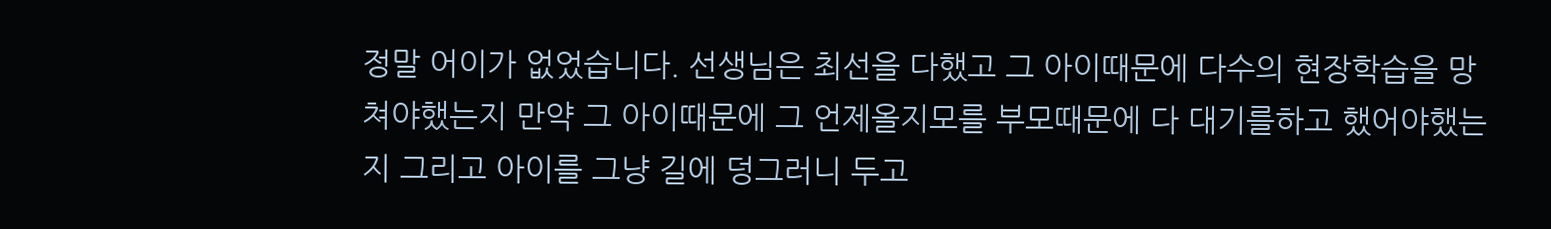정말 어이가 없었습니다. 선생님은 최선을 다했고 그 아이때문에 다수의 현장학습을 망쳐야했는지 만약 그 아이때문에 그 언제올지모를 부모때문에 다 대기를하고 했어야했는지 그리고 아이를 그냥 길에 덩그러니 두고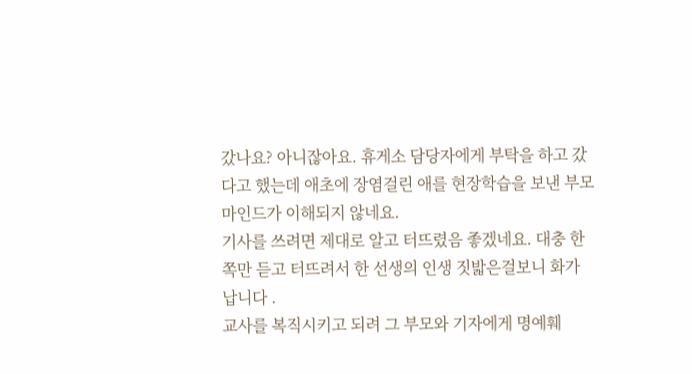갔나요? 아니잖아요. 휴게소 담당자에게 부탁을 하고 갔다고 했는데 애초에 장염걸린 애를 현장학습을 보낸 부모 마인드가 이해되지 않네요.
기사를 쓰려면 제대로 알고 터뜨렸음 좋겠네요. 대충 한쪽만 듣고 터뜨려서 한 선생의 인생 짓밟은걸보니 화가 납니다 .
교사를 복직시키고 되려 그 부모와 기자에게 명예훼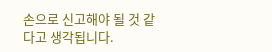손으로 신고해야 될 것 같다고 생각됩니다.